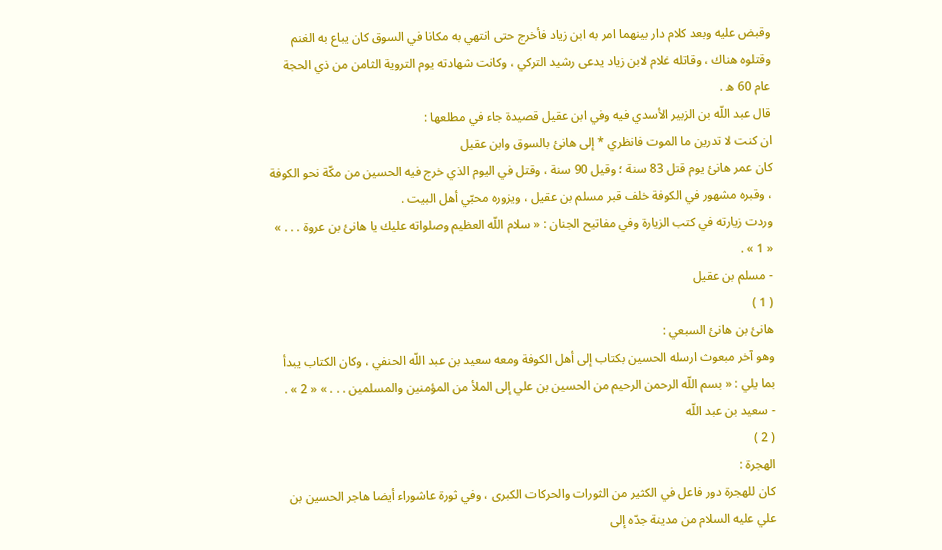وقبض عليه وبعد كلام دار بينهما امر به ابن زياد فأخرج حتى انتهي به مكانا في السوق كان يباع به الغنم وقتلوه هناك ، وقاتله غلام لابن زياد يدعى رشيد التركي ، وكانت شهادته يوم التروية الثامن من ذي الحجة عام 60 ه .
قال عبد اللّه بن الزبير الأسدي فيه وفي ابن عقيل قصيدة جاء في مطلعها :
ان كنت لا تدرين ما الموت فانظري * إلى هانئ بالسوق وابن عقيل
كان عمر هانئ يوم قتل 83 سنة ؛ وقيل 90 سنة ، وقتل في اليوم الذي خرج فيه الحسين من مكّة نحو الكوفة ، وقبره مشهور في الكوفة خلف قبر مسلم بن عقيل ، ويزوره محبّي أهل البيت .
وردت زيارته في كتب الزيارة وفي مفاتيح الجنان : « سلام اللّه العظيم وصلواته عليك يا هانئ بن عروة . . . » « 1 » .
- مسلم بن عقيل
( 1 )
هانئ بن هانئ السبعي :
وهو آخر مبعوث ارسله الحسين بكتاب إلى أهل الكوفة ومعه سعيد بن عبد اللّه الحنفي ، وكان الكتاب يبدأ بما يلي : « بسم اللّه الرحمن الرحيم من الحسين بن علي إلى الملأ من المؤمنين والمسلمين . . . » « 2 » .
- سعيد بن عبد اللّه
( 2 )
الهجرة :
كان للهجرة دور فاعل في الكثير من الثورات والحركات الكبرى ، وفي ثورة عاشوراء أيضا هاجر الحسين بن علي عليه السلام من مدينة جدّه إلى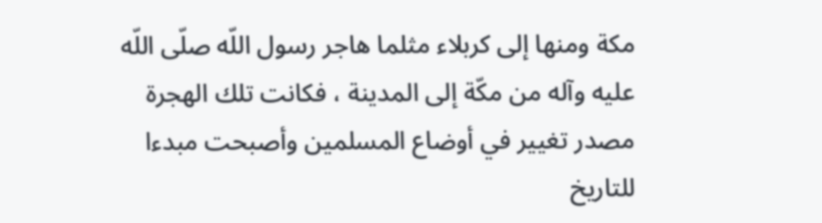مكة ومنها إلى كربلاء مثلما هاجر رسول اللّه صلّى اللّه عليه وآله من مكّة إلى المدينة ، فكانت تلك الهجرة مصدر تغيير في أوضاع المسلمين وأصبحت مبدءا للتاريخ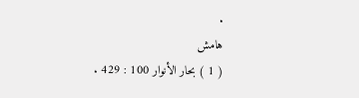.
هامش
( 1 ) بحار الأنوار 100 : 429 .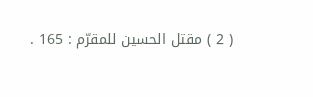( 2 ) مقتل الحسين للمقرّم : 165 .